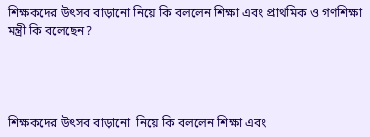শিক্ষকদের উৎসব বাড়ানো নিয়ে কি বললেন শিক্ষা এবং প্রাথমিক ও গণশিক্ষা মন্ত্রী কি বলেছেন?




শিক্ষকদের উৎসব বাড়ানো  নিয়ে কি বললেন শিক্ষা এবং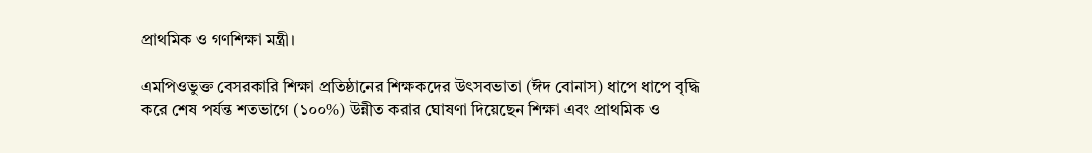প্রাথমিক ও গণশিক্ষা মন্ত্রী।

এমপিওভুক্ত বেসরকারি শিক্ষা প্রতিষ্ঠানের শিক্ষকদের উৎসবভাতা (ঈদ বোনাস) ধাপে ধাপে বৃদ্ধি করে শেষ পর্যন্ত শতভাগে (১০০%) উন্নীত করার ঘোষণা দিয়েছেন শিক্ষা এবং প্রাথমিক ও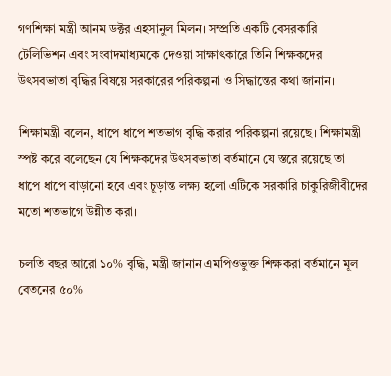গণশিক্ষা মন্ত্রী আনম ডক্টর এহসানুল মিলন। সম্প্রতি একটি বেসরকারি টেলিভিশন এবং সংবাদমাধ্যমকে দেওয়া সাক্ষাৎকারে তিনি শিক্ষকদের উৎসবভাতা বৃদ্ধির বিষয়ে সরকারের পরিকল্পনা ও সিদ্ধান্তের কথা জানান।

শিক্ষামন্ত্রী বলেন, ধাপে ধাপে শতভাগ বৃদ্ধি করার পরিকল্পনা রয়েছে। শিক্ষামন্ত্রী স্পষ্ট করে বলেছেন যে শিক্ষকদের উৎসবভাতা বর্তমানে যে স্তরে রয়েছে তা ধাপে ধাপে বাড়ানো হবে এবং চূড়ান্ত লক্ষ্য হলো এটিকে সরকারি চাকুরিজীবীদের মতো শতভাগে উন্নীত করা।

চলতি বছর আরো ১০% বৃদ্ধি, মন্ত্রী জানান এমপিওভুক্ত শিক্ষকরা বর্তমানে মূল বেতনের ৫০%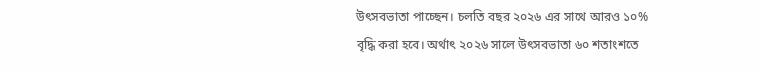উৎসবভাতা পাচ্ছেন। চলতি বছর ২০২৬ এর সাথে আরও ১০% বৃদ্ধি করা হবে। অর্থাৎ ২০২৬ সালে উৎসবভাতা ৬০ শতাংশতে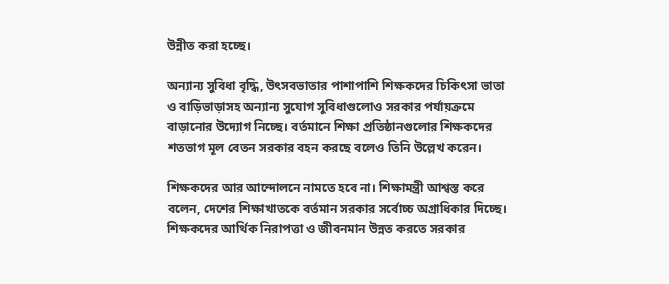উন্নীত করা হচ্ছে।

অন্যান্য সুবিধা বৃদ্ধি, উৎসবভাতার পাশাপাশি শিক্ষকদের চিকিৎসা ভাতা ও বাড়িভাড়াসহ অন্যান্য সুযোগ সুবিধাগুলোও সরকার পর্যায়ক্রমে বাড়ানোর উদ্যোগ নিচ্ছে। বর্তমানে শিক্ষা প্রতিষ্ঠানগুলোর শিক্ষকদের শতভাগ মূল বেতন সরকার বহন করছে বলেও তিনি উল্লেখ করেন।

শিক্ষকদের আর আন্দোলনে নামতে হবে না। শিক্ষামন্ত্রী আশ্বস্ত করে বলেন, দেশের শিক্ষাখাতকে বর্তমান সরকার সর্বোচ্চ অগ্রাধিকার দিচ্ছে। শিক্ষকদের আর্থিক নিরাপত্তা ও জীবনমান উন্নত করতে সরকার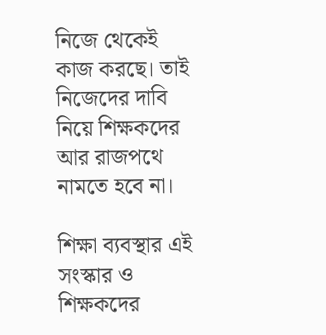নিজে থেকেই কাজ করছে। তাই নিজেদের দাবি নিয়ে শিক্ষকদের আর রাজপথে নামতে হবে না।

শিক্ষা ব্যবস্থার এই সংস্কার ও শিক্ষকদের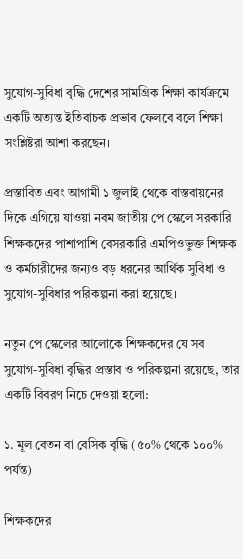সুযোগ-সুবিধা বৃদ্ধি দেশের সামগ্রিক শিক্ষা কার্যক্রমে একটি অত্যন্ত ইতিবাচক প্রভাব ফেলবে বলে শিক্ষা সংশ্লিষ্টরা আশা করছেন।

প্রস্তাবিত এবং আগামী ১ জুলাই থেকে বাস্তবায়নের দিকে এগিয়ে যাওয়া নবম জাতীয় পে স্কেলে সরকারি শিক্ষকদের পাশাপাশি বেসরকারি এমপিওভুক্ত শিক্ষক ও কর্মচারীদের জন্যও বড় ধরনের আর্থিক সুবিধা ও সুযোগ-সুবিধার পরিকল্পনা করা হয়েছে।

নতুন পে স্কেলের আলোকে শিক্ষকদের যে সব সুযোগ-সুবিধা বৃদ্ধির প্রস্তাব ও পরিকল্পনা রয়েছে, তার একটি বিবরণ নিচে দেওয়া হলো:

১. মূল বেতন বা বেসিক বৃদ্ধি (৫০% থেকে ১০০% পর্যন্ত)

শিক্ষকদের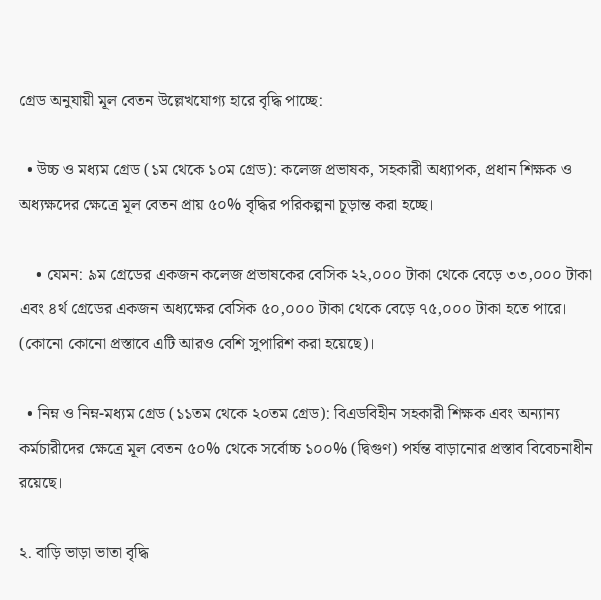গ্রেড অনুযায়ী মূল বেতন উল্লেখযোগ্য হারে বৃদ্ধি পাচ্ছে:

  • উচ্চ ও মধ্যম গ্রেড (১ম থেকে ১০ম গ্রেড): কলেজ প্রভাষক, সহকারী অধ্যাপক, প্রধান শিক্ষক ও অধ্যক্ষদের ক্ষেত্রে মূল বেতন প্রায় ৫০% বৃদ্ধির পরিকল্পনা চূড়ান্ত করা হচ্ছে।

    • যেমন: ৯ম গ্রেডের একজন কলেজ প্রভাষকের বেসিক ২২,০০০ টাকা থেকে বেড়ে ৩৩,০০০ টাকা এবং ৪র্থ গ্রেডের একজন অধ্যক্ষের বেসিক ৫০,০০০ টাকা থেকে বেড়ে ৭৫,০০০ টাকা হতে পারে। (কোনো কোনো প্রস্তাবে এটি আরও বেশি সুপারিশ করা হয়েছে)।

  • নিম্ন ও নিম্ন-মধ্যম গ্রেড (১১তম থেকে ২০তম গ্রেড): বিএডবিহীন সহকারী শিক্ষক এবং অন্যান্য কর্মচারীদের ক্ষেত্রে মূল বেতন ৫০% থেকে সর্বোচ্চ ১০০% (দ্বিগুণ) পর্যন্ত বাড়ানোর প্রস্তাব বিবেচনাধীন রয়েছে।

২. বাড়ি ভাড়া ভাতা বৃদ্ধি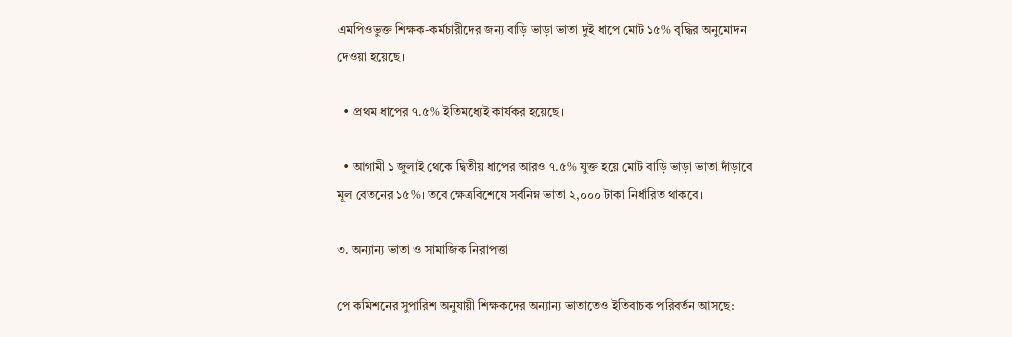এমপিওভুক্ত শিক্ষক-কর্মচারীদের জন্য বাড়ি ভাড়া ভাতা দুই ধাপে মোট ১৫% বৃদ্ধির অনুমোদন দেওয়া হয়েছে।

  • প্রথম ধাপের ৭.৫% ইতিমধ্যেই কার্যকর হয়েছে।

  • আগামী ১ জুলাই থেকে দ্বিতীয় ধাপের আরও ৭.৫% যুক্ত হয়ে মোট বাড়ি ভাড়া ভাতা দাঁড়াবে মূল বেতনের ১৫%। তবে ক্ষেত্রবিশেষে সর্বনিম্ন ভাতা ২,০০০ টাকা নির্ধারিত থাকবে।

৩. অন্যান্য ভাতা ও সামাজিক নিরাপত্তা

পে কমিশনের সুপারিশ অনুযায়ী শিক্ষকদের অন্যান্য ভাতাতেও ইতিবাচক পরিবর্তন আসছে: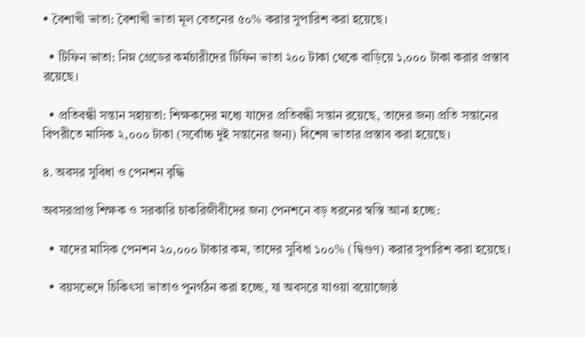• বৈশাখী ভাতা: বৈশাখী ভাতা মূল বেতনের ৫০% করার সুপারিশ করা হয়েছে।

  • টিফিন ভাতা: নিম্ন গ্রেডের কর্মচারীদের টিফিন ভাতা ২০০ টাকা থেকে বাড়িয়ে ১,০০০ টাকা করার প্রস্তাব রয়েছে।

  • প্রতিবন্ধী সন্তান সহায়তা: শিক্ষকদের মধ্যে যাদের প্রতিবন্ধী সন্তান রয়েছে, তাদের জন্য প্রতি সন্তানের বিপরীতে মাসিক ২,০০০ টাকা (সর্বোচ্চ দুই সন্তানের জন্য) বিশেষ ভাতার প্রস্তাব করা হয়েছে।

৪. অবসর সুবিধা ও পেনশন বৃদ্ধি

অবসরপ্রাপ্ত শিক্ষক ও সরকারি চাকরিজীবীদের জন্য পেনশনে বড় ধরনের স্বস্তি আনা হচ্ছে:

  • যাদের মাসিক পেনশন ২০,০০০ টাকার কম, তাদের সুবিধা ১০০% (দ্বিগুণ) করার সুপারিশ করা হয়েছে।

  • বয়সভেদে চিকিৎসা ভাতাও পুনর্গঠন করা হচ্ছে, যা অবসরে যাওয়া বয়োজ্যেষ্ঠ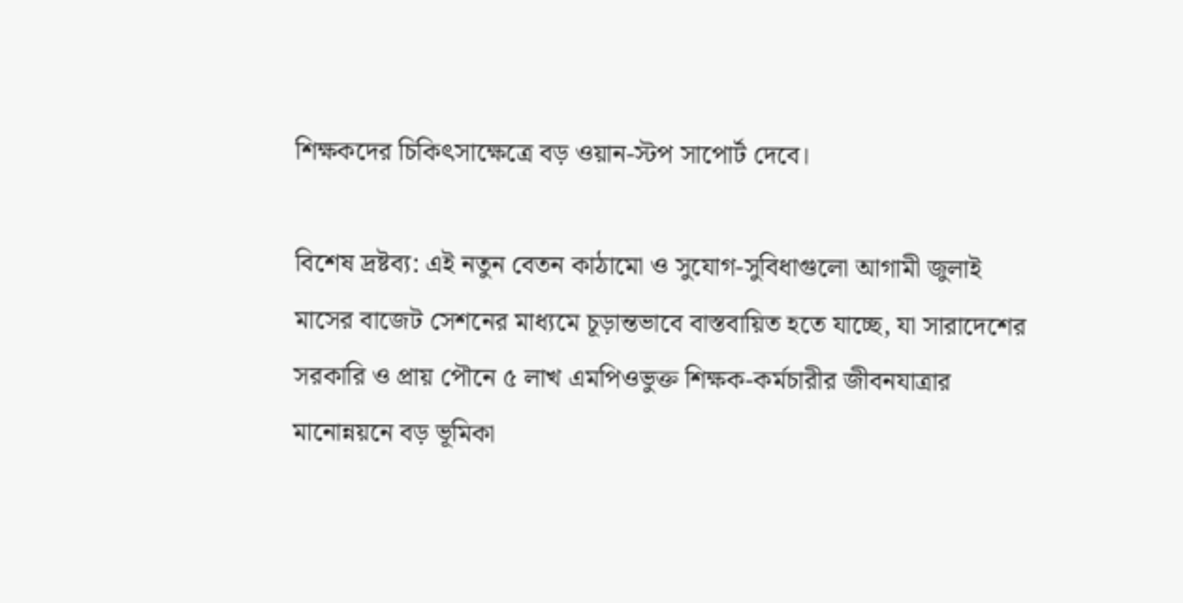শিক্ষকদের চিকিৎসাক্ষেত্রে বড় ওয়ান-স্টপ সাপোর্ট দেবে।

বিশেষ দ্রষ্টব্য: এই নতুন বেতন কাঠামো ও সুযোগ-সুবিধাগুলো আগামী জুলাই মাসের বাজেট সেশনের মাধ্যমে চূড়ান্তভাবে বাস্তবায়িত হতে যাচ্ছে, যা সারাদেশের সরকারি ও প্রায় পৌনে ৫ লাখ এমপিওভুক্ত শিক্ষক-কর্মচারীর জীবনযাত্রার মানোন্নয়নে বড় ভূমিকা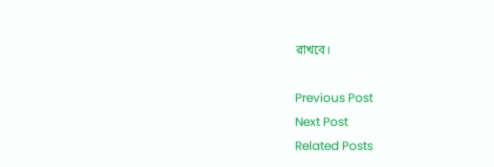রাখবে।

Previous Post
Next Post
Related Posts